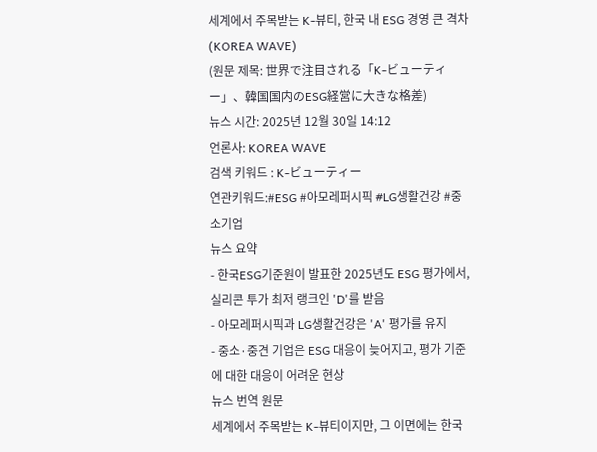세계에서 주목받는 K-뷰티, 한국 내 ESG 경영 큰 격차(KOREA WAVE)
(원문 제목: 世界で注目される「K-ビューティー」、韓国国内のESG経営に大きな格差)
뉴스 시간: 2025년 12월 30일 14:12
언론사: KOREA WAVE
검색 키워드 : K-ビューティー
연관키워드:#ESG #아모레퍼시픽 #LG생활건강 #중소기업
뉴스 요약
- 한국ESG기준원이 발표한 2025년도 ESG 평가에서, 실리콘 투가 최저 랭크인 'D'를 받음
- 아모레퍼시픽과 LG생활건강은 'A' 평가를 유지
- 중소·중견 기업은 ESG 대응이 늦어지고, 평가 기준에 대한 대응이 어려운 현상
뉴스 번역 원문
세계에서 주목받는 K-뷰티이지만, 그 이면에는 한국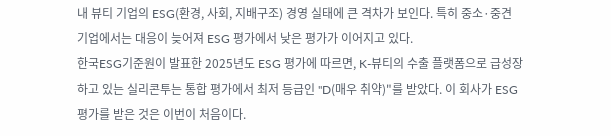내 뷰티 기업의 ESG(환경, 사회, 지배구조) 경영 실태에 큰 격차가 보인다. 특히 중소·중견 기업에서는 대응이 늦어져 ESG 평가에서 낮은 평가가 이어지고 있다.
한국ESG기준원이 발표한 2025년도 ESG 평가에 따르면, K-뷰티의 수출 플랫폼으로 급성장하고 있는 실리콘투는 통합 평가에서 최저 등급인 "D(매우 취약)"를 받았다. 이 회사가 ESG 평가를 받은 것은 이번이 처음이다.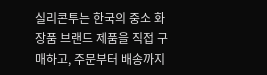실리콘투는 한국의 중소 화장품 브랜드 제품을 직접 구매하고, 주문부터 배송까지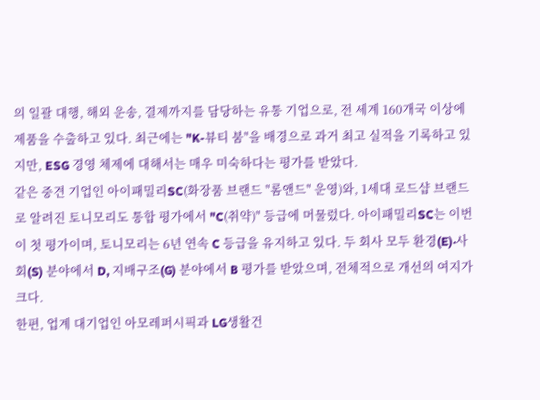의 일괄 대행, 해외 운송, 결제까지를 담당하는 유통 기업으로, 전 세계 160개국 이상에 제품을 수출하고 있다. 최근에는 "K-뷰티 붐"을 배경으로 과거 최고 실적을 기록하고 있지만, ESG 경영 체제에 대해서는 매우 미숙하다는 평가를 받았다.
같은 중견 기업인 아이패밀리SC(화장품 브랜드 "롬앤드" 운영)와, 1세대 로드샵 브랜드로 알려진 토니모리도 통합 평가에서 "C(취약)" 등급에 머물렀다. 아이패밀리SC는 이번이 첫 평가이며, 토니모리는 6년 연속 C 등급을 유지하고 있다. 두 회사 모두 환경(E)·사회(S) 분야에서 D, 지배구조(G) 분야에서 B 평가를 받았으며, 전체적으로 개선의 여지가 크다.
한편, 업계 대기업인 아모레퍼시픽과 LG생활건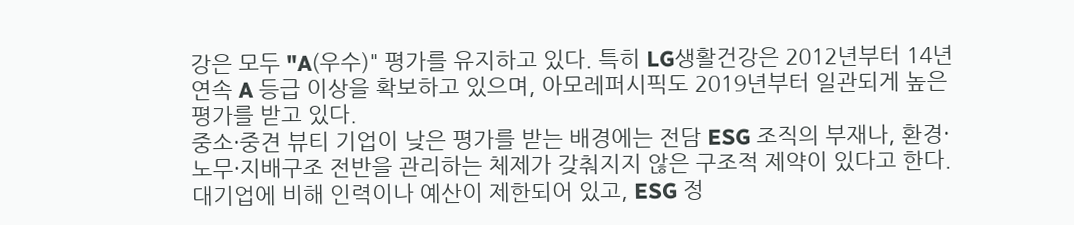강은 모두 "A(우수)" 평가를 유지하고 있다. 특히 LG생활건강은 2012년부터 14년 연속 A 등급 이상을 확보하고 있으며, 아모레퍼시픽도 2019년부터 일관되게 높은 평가를 받고 있다.
중소·중견 뷰티 기업이 낮은 평가를 받는 배경에는 전담 ESG 조직의 부재나, 환경·노무·지배구조 전반을 관리하는 체제가 갖춰지지 않은 구조적 제약이 있다고 한다. 대기업에 비해 인력이나 예산이 제한되어 있고, ESG 정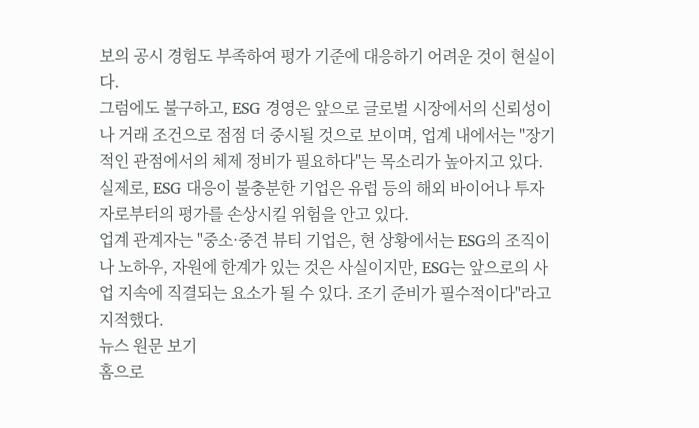보의 공시 경험도 부족하여 평가 기준에 대응하기 어려운 것이 현실이다.
그럼에도 불구하고, ESG 경영은 앞으로 글로벌 시장에서의 신뢰성이나 거래 조건으로 점점 더 중시될 것으로 보이며, 업계 내에서는 "장기적인 관점에서의 체제 정비가 필요하다"는 목소리가 높아지고 있다. 실제로, ESG 대응이 불충분한 기업은 유럽 등의 해외 바이어나 투자자로부터의 평가를 손상시킬 위험을 안고 있다.
업계 관계자는 "중소·중견 뷰티 기업은, 현 상황에서는 ESG의 조직이나 노하우, 자원에 한계가 있는 것은 사실이지만, ESG는 앞으로의 사업 지속에 직결되는 요소가 될 수 있다. 조기 준비가 필수적이다"라고 지적했다.
뉴스 원문 보기
홈으로